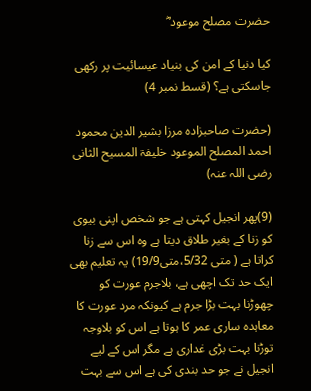حضرت مصلح موعود ؓ

کیا دنیا کے امن کی بنیاد عیسائیت پر رکھی جاسکتی ہے؟ (قسط نمبر 4)

(حضرت صاحبزادہ مرزا بشیر الدین محمود احمد المصلح الموعود خلیفۃ المسیح الثانی رضی اللہ عنہ)

(9)پھر انجیل کہتی ہے جو شخص اپنی بیوی کو زنا کے بغیر طلاق دیتا ہے وہ اس سے زنا کراتا ہے ( متی 5/32،متی19/9) یہ تعلیم بھی ایک حد تک اچھی ہے، بلاجرم عورت کو چھوڑنا بہت بڑا جرم ہے کیونکہ مرد عورت کا معاہدہ ساری عمر کا ہوتا ہے اس کو بلاوجہ توڑنا بہت بڑی غداری ہے مگر اس کے لیے انجیل نے جو حد بندی کی ہے اس سے بہت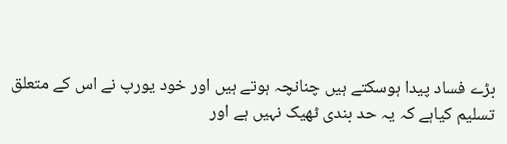بڑے فساد پیدا ہوسکتے ہیں چنانچہ ہوتے ہیں اور خود یورپ نے اس کے متعلق تسلیم کیاہے کہ یہ حد بندی ٹھیک نہیں ہے اور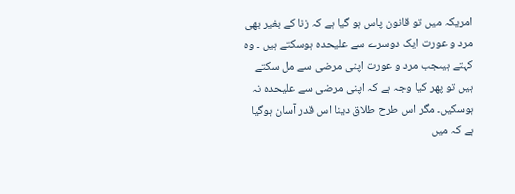امریکہ میں تو قانون پاس ہو گیا ہے کہ زنا کے بغیر بھی مرد و عورت ایک دوسرے سے علیحدہ ہوسکتے ہیں ۔ وہ کہتے ہیںجب مرد و عورت اپنی مرضی سے مل سکتے ہیں تو پھر کیا وجہ ہے کہ اپنی مرضی سے علیحدہ نہ ہوسکیں۔ مگر اس طرح طلاق دینا اس قدر آسان ہوگیا ہے کہ میں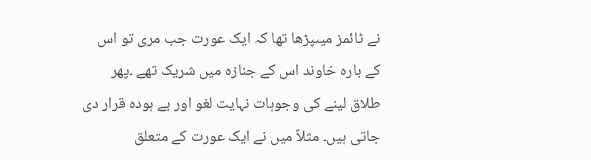نے ٹائمز میںپڑھا تھا کہ ایک عورت جب مری تو اس کے بارہ خاوند اس کے جنازہ میں شریک تھے ۔پھر طلاق لینے کی وجوہات نہایت لغو اور بے ہودہ قرار دی جاتی ہیں۔ مثلاً میں نے ایک عورت کے متعلق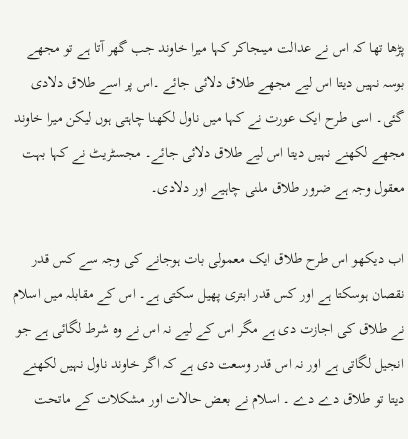پڑھا تھا کہ اس نے عدالت میںجاکر کہا میرا خاوند جب گھر آتا ہے تو مجھے بوسہ نہیں دیتا اس لیے مجھے طلاق دلائی جائے ۔اس پر اسے طلاق دلادی گئی۔ اسی طرح ایک عورت نے کہا میں ناول لکھنا چاہتی ہوں لیکن میرا خاوند مجھے لکھنے نہیں دیتا اس لیے طلاق دلائی جائے۔ مجسٹریٹ نے کہا بہت معقول وجہ ہے ضرور طلاق ملنی چاہیے اور دلادی۔

اب دیکھو اس طرح طلاق ایک معمولی بات ہوجانے کی وجہ سے کس قدر نقصان ہوسکتا ہے اور کس قدر ابتری پھیل سکتی ہے۔ اس کے مقابلہ میں اسلام نے طلاق کی اجازت دی ہے مگر اس کے لیے نہ اس نے وہ شرط لگائی ہے جو انجیل لگاتی ہے اور نہ اس قدر وسعت دی ہے کہ اگر خاوند ناول نہیں لکھنے دیتا تو طلاق دے دے ۔ اسلام نے بعض حالات اور مشکلات کے ماتحت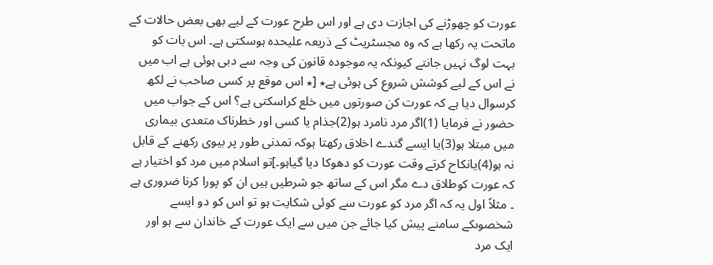عورت کو چھوڑنے کی اجازت دی ہے اور اس طرح عورت کے لیے بھی بعض حالات کے ماتحت یہ رکھا ہے کہ وہ مجسٹریٹ کے ذریعہ علیحدہ ہوسکتی ہے۔ اس بات کو بہت لوگ نہیں جانتے کیونکہ یہ موجودہ قانون کی وجہ سے دبی ہوئی ہے اب میں نے اس کے لیے کوشش شروع کی ہوئی ہے٭ [٭ اس موقع پر کسی صاحب نے لکھ کرسوال دیا ہے کہ عورت کن صورتوں میں خلع کراسکتی ہے؟ اس کے جواب میں حضور نے فرمایا (1)اگر مرد نامرد ہو(2)جذام یا کسی اور خطرناک متعدی بیماری میں مبتلا ہو(3)یا ایسے گندے اخلاق رکھتا ہوکہ تمدنی طور پر بیوی رکھنے کے قابل نہ ہو(4)یانکاح کرتے وقت عورت کو دھوکا دیا گیاہو۔]تو اسلام میں مرد کو اختیار ہے کہ عورت کوطلاق دے مگر اس کے ساتھ جو شرطیں ہیں ان کو پورا کرنا ضروری ہے ۔ مثلاً اول یہ کہ اگر مرد کو عورت سے کوئی شکایت ہو تو اس کو دو ایسے شخصوںکے سامنے پیش کیا جائے جن میں سے ایک عورت کے خاندان سے ہو اور ایک مرد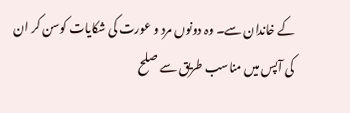کے خاندان سے۔ وہ دونوں مرد و عورت کی شکایات کوسن کر ان کی آپس میں مناسب طریق سے صلح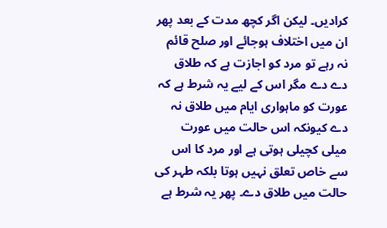کرادیں۔ لیکن اگر کچھ مدت کے بعد پھر ان میں اختلاف ہوجائے اور صلح قائم نہ رہے تو مرد کو اجازت ہے کہ طلاق دے دے مگر اس کے لیے یہ شرط ہے کہ عورت کو ماہواری ایام میں طلاق نہ دے کیونکہ اس حالت میں عورت میلی کچیلی ہوتی ہے اور مرد کا اس سے خاص تعلق نہیں ہوتا بلکہ طہر کی حالت میں طلاق دے۔ پھر یہ شرط ہے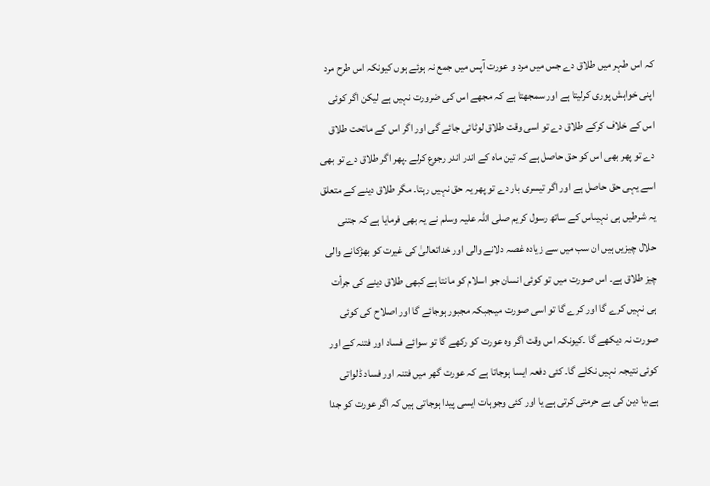کہ اس طہر میں طلاق دے جس میں مرد و عورت آپس میں جمع نہ ہوئے ہوں کیونکہ اس طرح مرد اپنی خواہش پوری کرلیتا ہے اور سمجھتا ہے کہ مجھے اس کی ضرورت نہیں ہے لیکن اگر کوئی اس کے خلاف کرکے طلاق دے تو اسی وقت طلاق لوٹائی جائے گی اور اگر اس کے ماتحت طلاق دے تو پھر بھی اس کو حق حاصل ہے کہ تین ماہ کے اندر اندر رجوع کرلے ۔پھر اگر طلاق دے تو بھی اسے یہی حق حاصل ہے اور اگر تیسری بار دے تو پھر یہ حق نہیں رہتا۔ مگر طلاق دینے کے متعلق یہ شرطیں ہی نہیںاس کے ساتھ رسول کریم صلی اللہ علیہ وسلم نے یہ بھی فرمایا ہے کہ جتنی حلال چیزیں ہیں ان سب میں سے زیادہ غصہ دلانے والی اور خداتعالیٰ کی غیرت کو بھڑکانے والی چیز طلاق ہے۔ اس صورت میں تو کوئی انسان جو اسلام کو مانتا ہے کبھی طلاق دینے کی جرأت ہی نہیں کرے گا اور کرے گا تو اسی صورت میںجبکہ مجبور ہوجائے گا اور اصلاح کی کوئی صورت نہ دیکھے گا ۔کیونکہ اس وقت اگر وہ عورت کو رکھے گا تو سوائے فساد اور فتنہ کے اور کوئی نتیجہ نہیں نکلے گا۔ کئی دفعہ ایسا ہوجاتا ہے کہ عورت گھر میں فتنہ اور فساد ڈلواتی ہے،یا دین کی بے حرمتی کرتی ہے یا اور کئی وجوہات ایسی پیدا ہوجاتی ہیں کہ اگر عورت کو جدا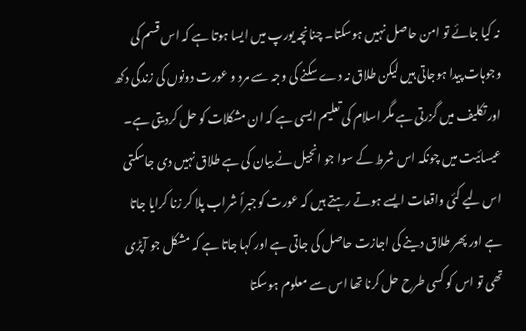نہ کیا جائے تو امن حاصل نہیں ہوسکتا۔ چنانچہ یورپ میں ایسا ہوتا ہے کہ اس قسم کی وجوہات پیدا ہوجاتی ہیں لیکن طلاق نہ دے سکنے کی وجہ سے مرد و عورت دونوں کی زندگی دکھ اور تکلیف میں گزرتی ہے مگر اسلام کی تعلیم ایسی ہے کہ ان مشکلات کو حل کردیتی ہے۔ عیسائیت میں چونکہ اس شرط کے سوا جو انجیل نے بیان کی ہے طلاق نہیں دی جاسکتی اس لیے کئی واقعات ایسے ہوتے رہتے ہیں کہ عورت کوجبراً شراب پلا کر زنا کرایا جاتا ہے اور پھر طلاق دینے کی اجازت حاصل کی جاتی ہے اور کہا جاتا ہے کہ مشکل جو آپڑی تھی تو اس کو کسی طرح حل کرنا تھا اس سے معلوم ہوسکتا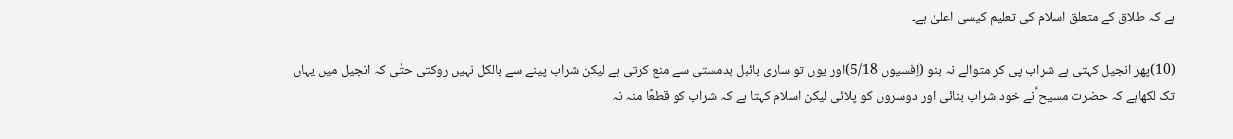ہے کہ طلاق کے متعلق اسلام کی تعلیم کیسی اعلیٰ ہے۔

(10)پھر انجیل کہتی ہے شراب پی کر متوالے نہ بنو (اِفسیوں 5/18)اور یوں تو ساری بائبل بدمستی سے منع کرتی ہے لیکن شراب پینے سے بالکل نہیں روکتی حتٰی کہ انجیل میں یہاں تک لکھاہے کہ حضرت مسیح ؑنے خود شراب بنائی اور دوسروں کو پلائی لیکن اسلام کہتا ہے کہ شراب کو قطعًا منہ نہ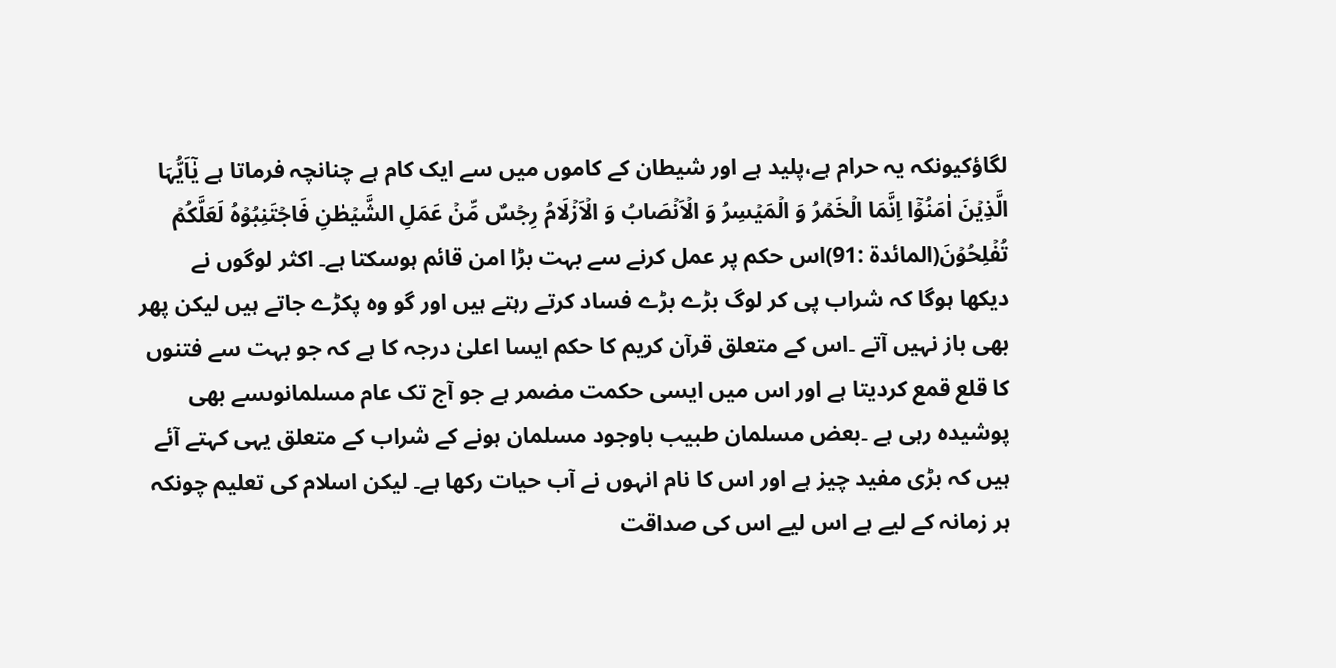لگاؤکیونکہ یہ حرام ہے،پلید ہے اور شیطان کے کاموں میں سے ایک کام ہے چنانچہ فرماتا ہے یٰۤاَیُّہَا الَّذِیۡنَ اٰمَنُوۡۤا اِنَّمَا الۡخَمۡرُ وَ الۡمَیۡسِرُ وَ الۡاَنۡصَابُ وَ الۡاَزۡلَامُ رِجۡسٌ مِّنۡ عَمَلِ الشَّیۡطٰنِ فَاجۡتَنِبُوۡہُ لَعَلَّکُمۡ تُفۡلِحُوۡنَ(المائدۃ :91)اس حکم پر عمل کرنے سے بہت بڑا امن قائم ہوسکتا ہے۔ اکثر لوگوں نے دیکھا ہوگا کہ شراب پی کر لوگ بڑے بڑے فساد کرتے رہتے ہیں اور گو وہ پکڑے جاتے ہیں لیکن پھر بھی باز نہیں آتے ۔اس کے متعلق قرآن کریم کا حکم ایسا اعلیٰ درجہ کا ہے کہ جو بہت سے فتنوں کا قلع قمع کردیتا ہے اور اس میں ایسی حکمت مضمر ہے جو آج تک عام مسلمانوںسے بھی پوشیدہ رہی ہے ۔بعض مسلمان طبیب باوجود مسلمان ہونے کے شراب کے متعلق یہی کہتے آئے ہیں کہ بڑی مفید چیز ہے اور اس کا نام انہوں نے آب حیات رکھا ہے۔ لیکن اسلام کی تعلیم چونکہ ہر زمانہ کے لیے ہے اس لیے اس کی صداقت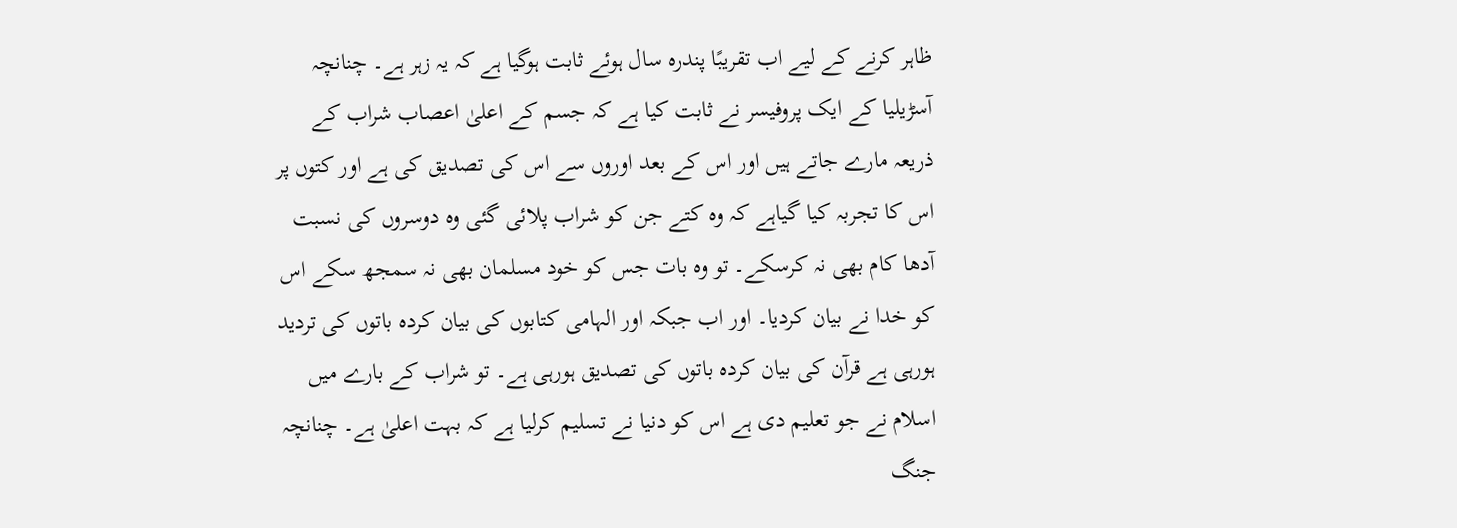ظاہر کرنے کے لیے اب تقریبًا پندرہ سال ہوئے ثابت ہوگیا ہے کہ یہ زہر ہے۔ چنانچہ آسڑیلیا کے ایک پروفیسر نے ثابت کیا ہے کہ جسم کے اعلیٰ اعصاب شراب کے ذریعہ مارے جاتے ہیں اور اس کے بعد اوروں سے اس کی تصدیق کی ہے اور کتوں پر اس کا تجربہ کیا گیاہے کہ وہ کتے جن کو شراب پلائی گئی وہ دوسروں کی نسبت آدھا کام بھی نہ کرسکے۔ تو وہ بات جس کو خود مسلمان بھی نہ سمجھ سکے اس کو خدا نے بیان کردیا۔ اور اب جبکہ اور الہامی کتابوں کی بیان کردہ باتوں کی تردید ہورہی ہے قرآن کی بیان کردہ باتوں کی تصدیق ہورہی ہے۔ تو شراب کے بارے میں اسلام نے جو تعلیم دی ہے اس کو دنیا نے تسلیم کرلیا ہے کہ بہت اعلیٰ ہے۔ چنانچہ جنگ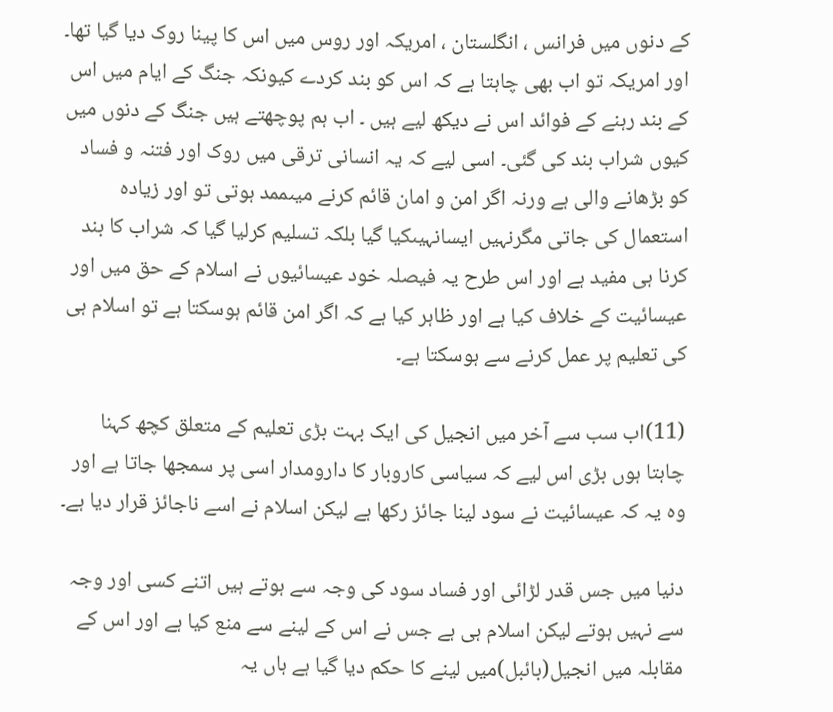کے دنوں میں فرانس ، انگلستان ، امریکہ اور روس میں اس کا پینا روک دیا گیا تھا۔ اور امریکہ تو اب بھی چاہتا ہے کہ اس کو بند کردے کیونکہ جنگ کے ایام میں اس کے بند رہنے کے فوائد اس نے دیکھ لیے ہیں ۔ اب ہم پوچھتے ہیں جنگ کے دنوں میں کیوں شراب بند کی گئی۔ اسی لیے کہ یہ انسانی ترقی میں روک اور فتنہ و فساد کو بڑھانے والی ہے ورنہ اگر امن و امان قائم کرنے میںممد ہوتی تو اور زیادہ استعمال کی جاتی مگرنہیں ایسانہیںکیا گیا بلکہ تسلیم کرلیا گیا کہ شراب کا بند کرنا ہی مفید ہے اور اس طرح یہ فیصلہ خود عیسائیوں نے اسلام کے حق میں اور عیسائیت کے خلاف کیا ہے اور ظاہر کیا ہے کہ اگر امن قائم ہوسکتا ہے تو اسلام ہی کی تعلیم پر عمل کرنے سے ہوسکتا ہے۔

(11)اب سب سے آخر میں انجیل کی ایک بہت بڑی تعلیم کے متعلق کچھ کہنا چاہتا ہوں بڑی اس لیے کہ سیاسی کاروبار کا دارومدار اسی پر سمجھا جاتا ہے اور وہ یہ کہ عیسائیت نے سود لینا جائز رکھا ہے لیکن اسلام نے اسے ناجائز قرار دیا ہے۔

دنیا میں جس قدر لڑائی اور فساد سود کی وجہ سے ہوتے ہیں اتنے کسی اور وجہ سے نہیں ہوتے لیکن اسلام ہی ہے جس نے اس کے لینے سے منع کیا ہے اور اس کے مقابلہ میں انجیل(بائبل)میں لینے کا حکم دیا گیا ہے ہاں یہ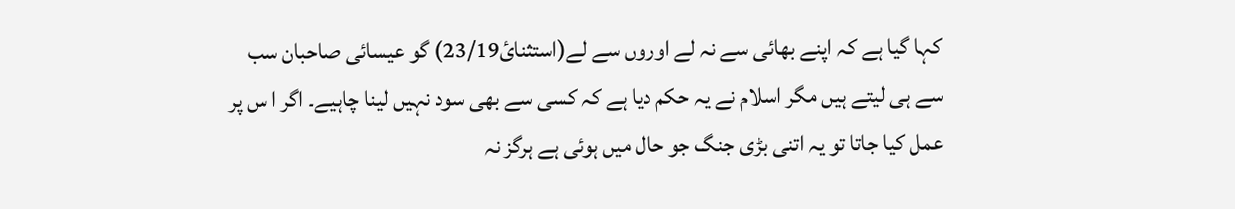کہا گیا ہے کہ اپنے بھائی سے نہ لے اوروں سے لے(استثنائ23/19) گو عیسائی صاحبان سب سے ہی لیتے ہیں مگر اسلام نے یہ حکم دیا ہے کہ کسی سے بھی سود نہیں لینا چاہیے۔ اگر ا س پر عمل کیا جاتا تو یہ اتنی بڑی جنگ جو حال میں ہوئی ہے ہرگز نہ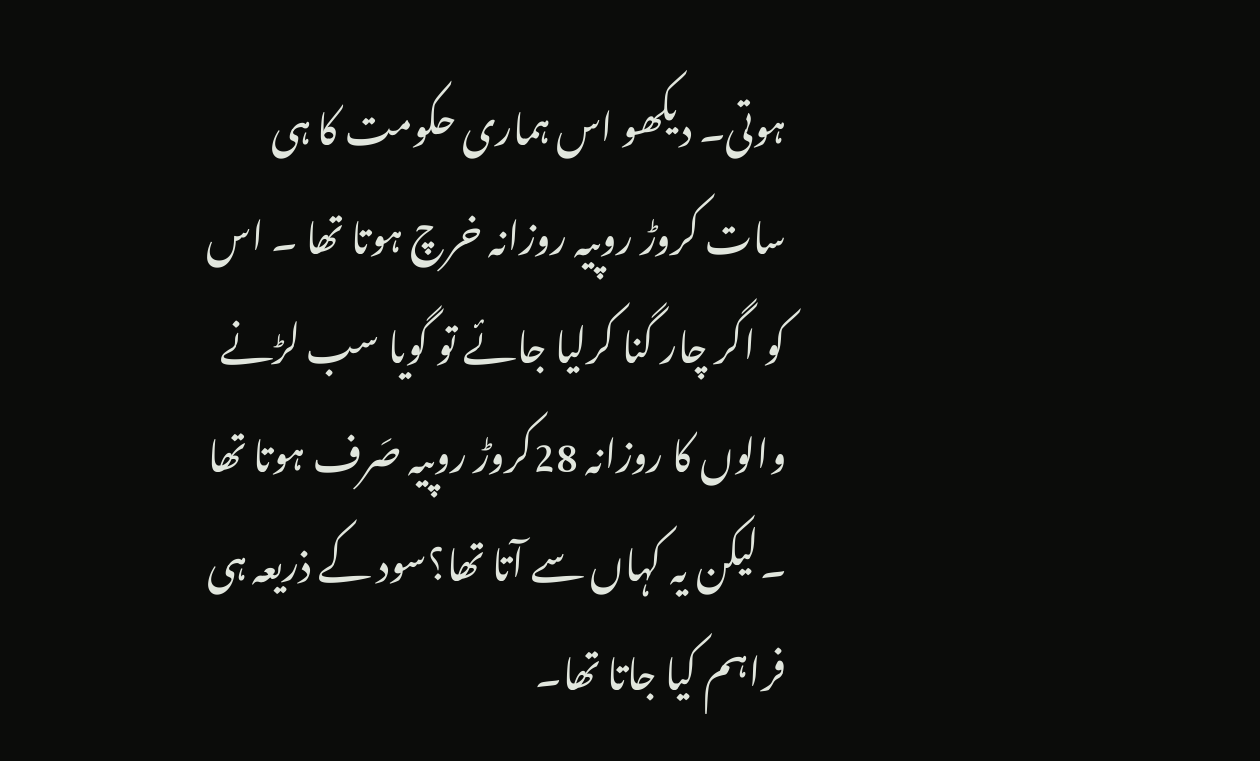ہوتی۔ دیکھو اس ہماری حکومت کا ہی سات کروڑ روپیہ روزانہ خرچ ہوتا تھا ۔ اس کو اگر چار گنا کرلیا جائے تو گویا سب لڑنے والوں کا روزانہ 28کروڑ روپیہ صَرف ہوتا تھا ۔لیکن یہ کہاں سے آتا تھا؟سود کے ذریعہ ہی فراہم کیا جاتا تھا۔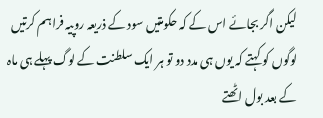لیکن اگر بجائے اس کے کہ حکومتیں سود کے ذریعہ روپیہ فراہم کرتیں لوگوں کو کہتے کہ یوں ہی مدد دو تو ہر ایک سلطنت کے لوگ پہلے ہی ماہ کے بعد بول اٹھتے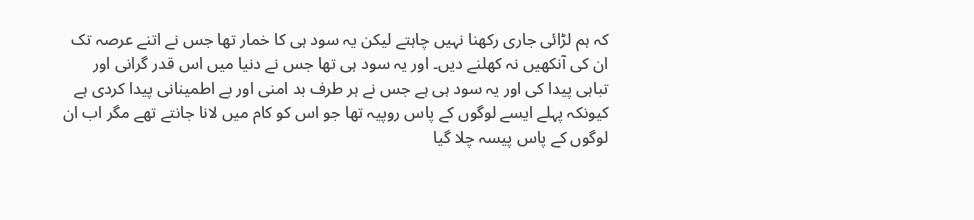کہ ہم لڑائی جاری رکھنا نہیں چاہتے لیکن یہ سود ہی کا خمار تھا جس نے اتنے عرصہ تک ان کی آنکھیں نہ کھلنے دیں۔ اور یہ سود ہی تھا جس نے دنیا میں اس قدر گرانی اور تباہی پیدا کی اور یہ سود ہی ہے جس نے ہر طرف بد امنی اور بے اطمینانی پیدا کردی ہے کیونکہ پہلے ایسے لوگوں کے پاس روپیہ تھا جو اس کو کام میں لانا جانتے تھے مگر اب ان لوگوں کے پاس پیسہ چلا گیا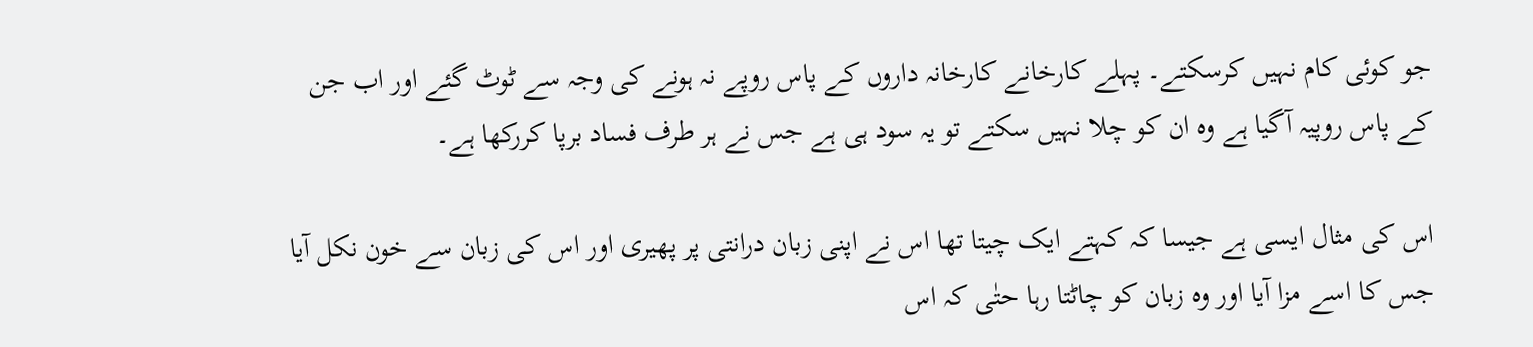جو کوئی کام نہیں کرسکتے۔ پہلے کارخانے کارخانہ داروں کے پاس روپے نہ ہونے کی وجہ سے ٹوٹ گئے اور اب جن کے پاس روپیہ آگیا ہے وہ ان کو چلا نہیں سکتے تو یہ سود ہی ہے جس نے ہر طرف فساد برپا کررکھا ہے۔

اس کی مثال ایسی ہے جیسا کہ کہتے ایک چیتا تھا اس نے اپنی زبان درانتی پر پھیری اور اس کی زبان سے خون نکل آیا جس کا اسے مزا آیا اور وہ زبان کو چاٹتا رہا حتٰی کہ اس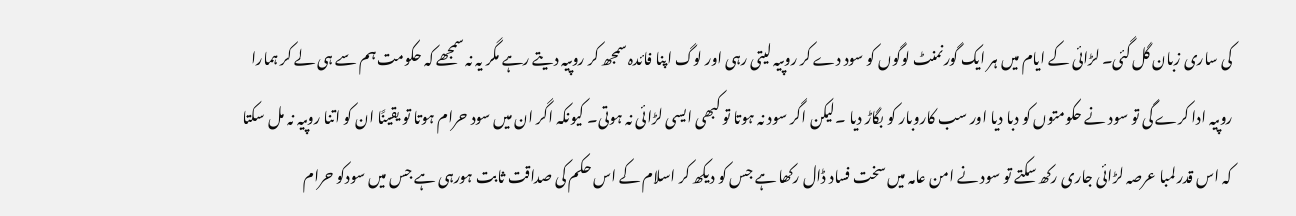کی ساری زبان گل گئی۔ لڑائی کے ایام میں ہر ایک گورنمنٹ لوگوں کو سود دے کر روپیہ لیتی رہی اور لوگ اپنا فائدہ سمجھ کر روپیہ دیتے رہے مگر یہ نہ سمجھے کہ حکومت ہم سے ہی لے کر ہمارا روپیہ ادا کرے گی تو سود نے حکومتوں کو دبا دیا اور سب کاروبار کو بگاڑ دیا ۔لیکن اگر سود نہ ہوتا تو کبھی ایسی لڑائی نہ ہوتی۔ کیونکہ اگر ان میں سود حرام ہوتا تو یقینًا ان کو اتنا روپیہ نہ مل سکتا کہ اس قدر لمبا عرصہ لڑائی جاری رکھ سکتے تو سود نے امن عامہ میں سخت فساد ڈال رکھا ہے جس کو دیکھ کر اسلام کے اس حکم کی صداقت ثابت ہورہی ہے جس میں سودکو حرام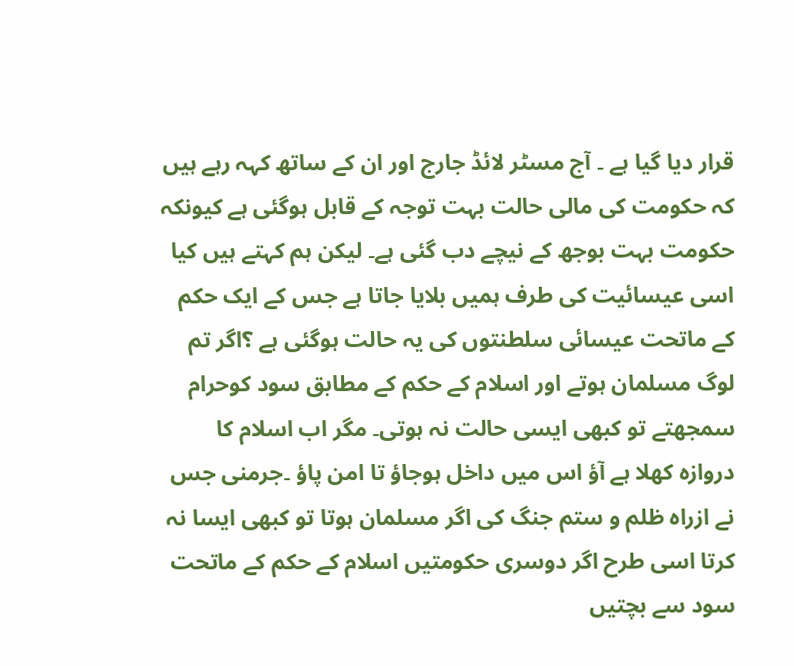قرار دیا گیا ہے ۔ آج مسٹر لائڈ جارج اور ان کے ساتھ کہہ رہے ہیں کہ حکومت کی مالی حالت بہت توجہ کے قابل ہوگئی ہے کیونکہ حکومت بہت بوجھ کے نیچے دب گئی ہے۔ لیکن ہم کہتے ہیں کیا اسی عیسائیت کی طرف ہمیں بلایا جاتا ہے جس کے ایک حکم کے ماتحت عیسائی سلطنتوں کی یہ حالت ہوگئی ہے ؟اگر تم لوگ مسلمان ہوتے اور اسلام کے حکم کے مطابق سود کوحرام سمجھتے تو کبھی ایسی حالت نہ ہوتی۔ مگر اب اسلام کا دروازہ کھلا ہے آؤ اس میں داخل ہوجاؤ تا امن پاؤ ۔جرمنی جس نے ازراہ ظلم و ستم جنگ کی اگر مسلمان ہوتا تو کبھی ایسا نہ کرتا اسی طرح اگر دوسری حکومتیں اسلام کے حکم کے ماتحت سود سے بچتیں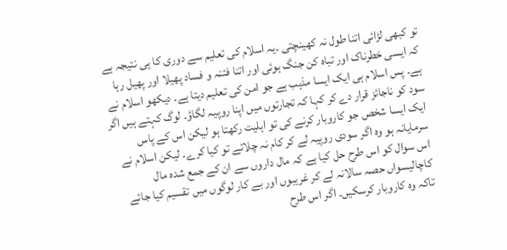تو کبھی لڑائی اتنا طول نہ کھینچتی ۔یہ اسلام کی تعلیم سے دوری کا ہی نتیجہ ہے کہ ایسی خطرناک اور تباہ کن جنگ ہوئی اور اتنا فتنہ و فساد پھیلا اور پھیل رہا ہے۔ پس اسلام ہی ایک ایسا مذہب ہے جو امن کی تعلیم دیتا ہے۔ دیکھو اسلام نے سود کو ناجائز قرار دے کر کہا کہ تجارتوں میں اپنا روپیہ لگاؤ۔ لوگ کہتے ہیں اگر ایک ایسا شخص جو کاروبار کرنے کی تو اہلیت رکھتا ہو لیکن اس کے پاس سرمایانہ ہو وہ اگر سودی روپیہ لے کر کام نہ چلائے تو کیا کرے۔ لیکن اسلام نے اس سوال کو اس طرح حل کیا ہے کہ مال داروں سے ان کے جمع شدہ مال کاچالیسواں حصہ سالانہ لے کر غریبوں اور بے کار لوگوں میں تقسیم کیا جائے تاکہ وہ کاروبار کرسکیں۔ اگر اس طرح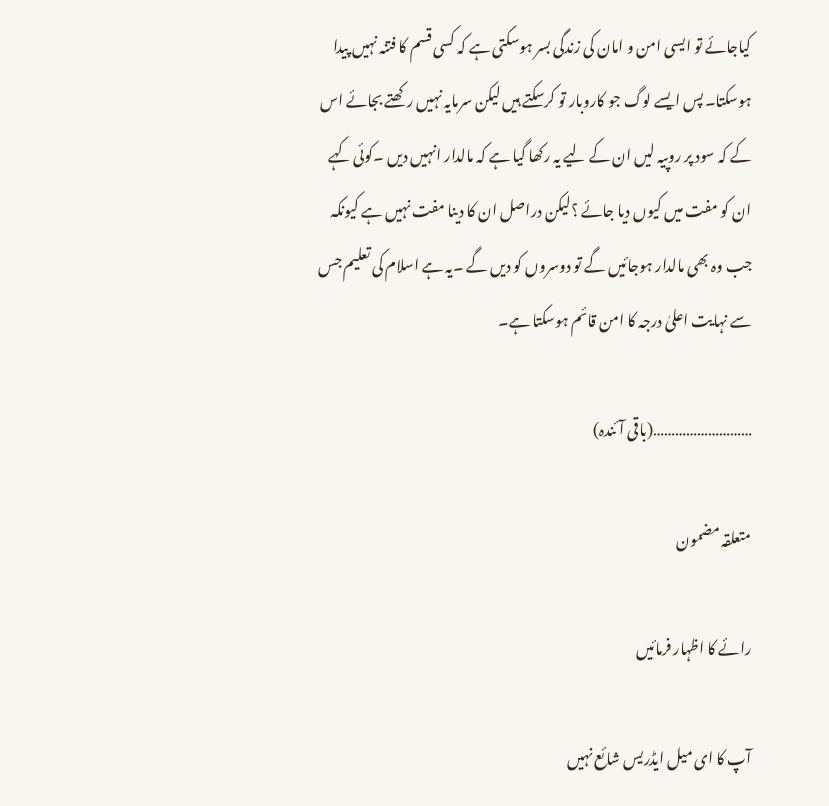کیاجائے تو ایسی امن و امان کی زندگی بسر ہوسکتی ہے کہ کسی قسم کا فتنہ نہیں پیدا ہوسکتا۔ پس ایسے لوگ جو کاروبار تو کرسکتے ہیں لیکن سرمایہ نہیں رکھتے بجائے اس کے کہ سود پر روپیہ لیں ان کے لیے یہ رکھا گیا ہے کہ مالدار انہیں دیں ۔کوئی کہے ان کو مفت میں کیوں دیا جائے ؟لیکن دراصل ان کا دینا مفت نہیں ہے کیونکہ جب وہ بھی مالدار ہوجائیں گے تو دوسروں کو دیں گے ۔یہ ہے اسلام کی تعلیم جس سے نہایت اعلیٰ درجہ کا امن قائم ہوسکتا ہے۔

………………………(باقی آئندہ)

متعلقہ مضمون

رائے کا اظہار فرمائیں

آپ کا ای میل ایڈریس شائع نہیں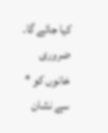کیا جائے گا۔ ضروری خانوں کو * سے نشان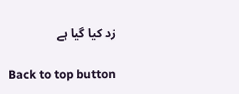زد کیا گیا ہے

Back to top button